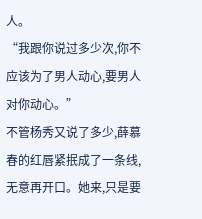人。
“我跟你说过多少次,你不应该为了男人动心,要男人对你动心。”
不管杨秀又说了多少,薛慕春的红唇紧抿成了一条线,无意再开口。她来,只是要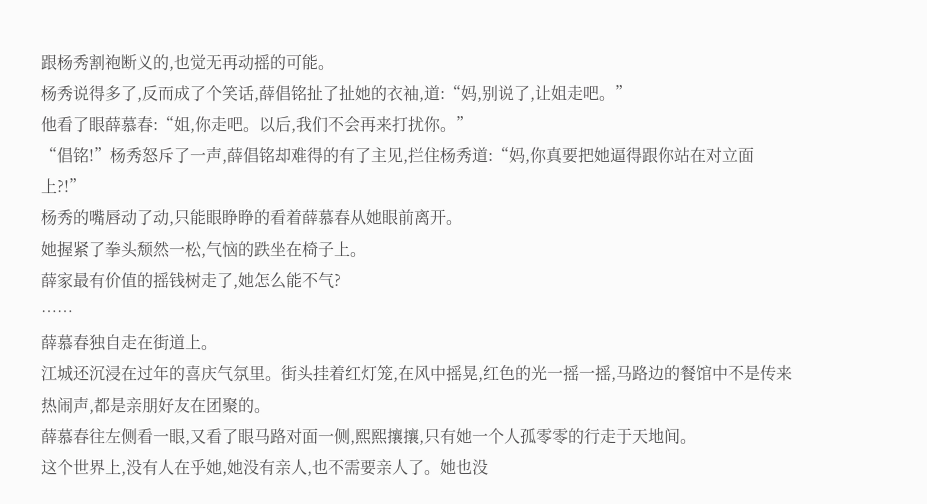跟杨秀割袍断义的,也觉无再动摇的可能。
杨秀说得多了,反而成了个笑话,薛倡铭扯了扯她的衣袖,道:“妈,别说了,让姐走吧。”
他看了眼薛慕春:“姐,你走吧。以后,我们不会再来打扰你。”
“倡铭!”杨秀怒斥了一声,薛倡铭却难得的有了主见,拦住杨秀道:“妈,你真要把她逼得跟你站在对立面上?!”
杨秀的嘴唇动了动,只能眼睁睁的看着薛慕春从她眼前离开。
她握紧了拳头颓然一松,气恼的跌坐在椅子上。
薛家最有价值的摇钱树走了,她怎么能不气?
……
薛慕春独自走在街道上。
江城还沉浸在过年的喜庆气氛里。街头挂着红灯笼,在风中摇晃,红色的光一摇一摇,马路边的餐馆中不是传来热闹声,都是亲朋好友在团聚的。
薛慕春往左侧看一眼,又看了眼马路对面一侧,熙熙攘攘,只有她一个人孤零零的行走于天地间。
这个世界上,没有人在乎她,她没有亲人,也不需要亲人了。她也没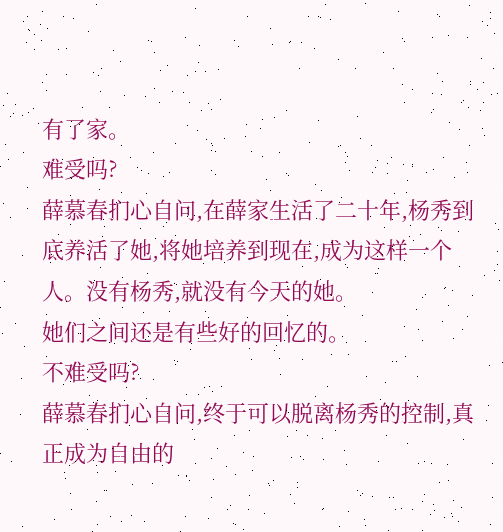有了家。
难受吗?
薛慕春扪心自问,在薛家生活了二十年,杨秀到底养活了她,将她培养到现在,成为这样一个人。没有杨秀,就没有今天的她。
她们之间还是有些好的回忆的。
不难受吗?
薛慕春扪心自问,终于可以脱离杨秀的控制,真正成为自由的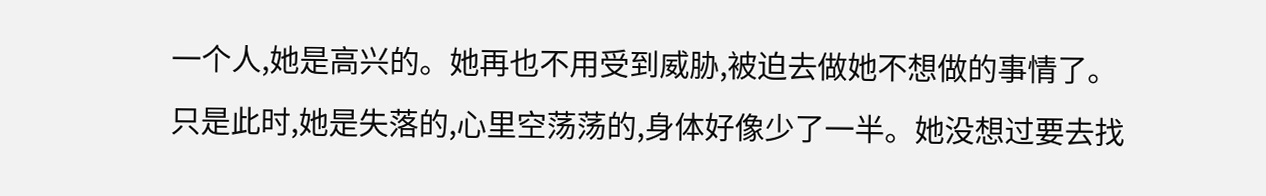一个人,她是高兴的。她再也不用受到威胁,被迫去做她不想做的事情了。
只是此时,她是失落的,心里空荡荡的,身体好像少了一半。她没想过要去找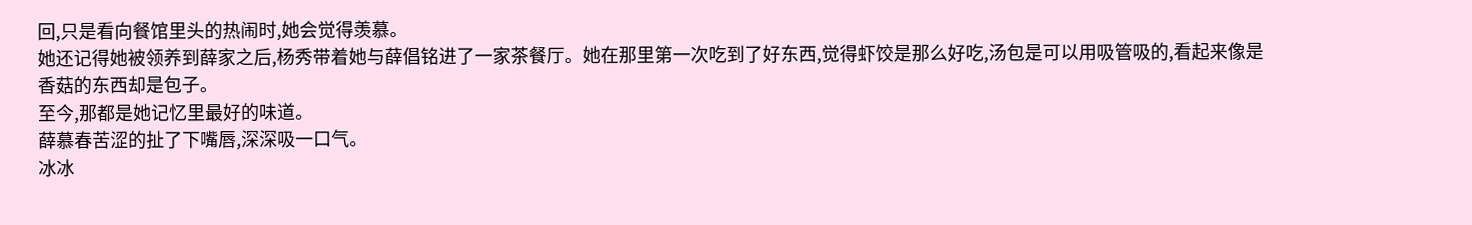回,只是看向餐馆里头的热闹时,她会觉得羡慕。
她还记得她被领养到薛家之后,杨秀带着她与薛倡铭进了一家茶餐厅。她在那里第一次吃到了好东西,觉得虾饺是那么好吃,汤包是可以用吸管吸的,看起来像是香菇的东西却是包子。
至今,那都是她记忆里最好的味道。
薛慕春苦涩的扯了下嘴唇,深深吸一口气。
冰冰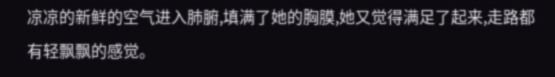凉凉的新鲜的空气进入肺腑,填满了她的胸膜,她又觉得满足了起来,走路都有轻飘飘的感觉。